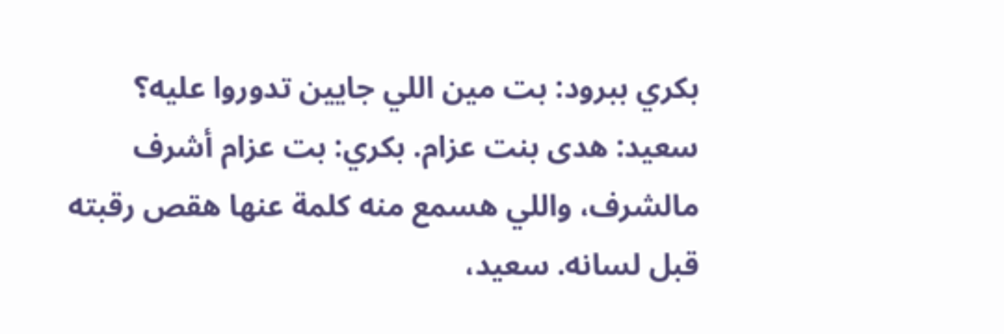بكري ببرود: بت مين اللي جايين تدوروا عليه؟ سعيد: هدى بنت عزام. بكري: بت عزام أشرف مالشرف، واللي هسمع منه كلمة عنها هقص رقبته قبل لسانه. سعيد،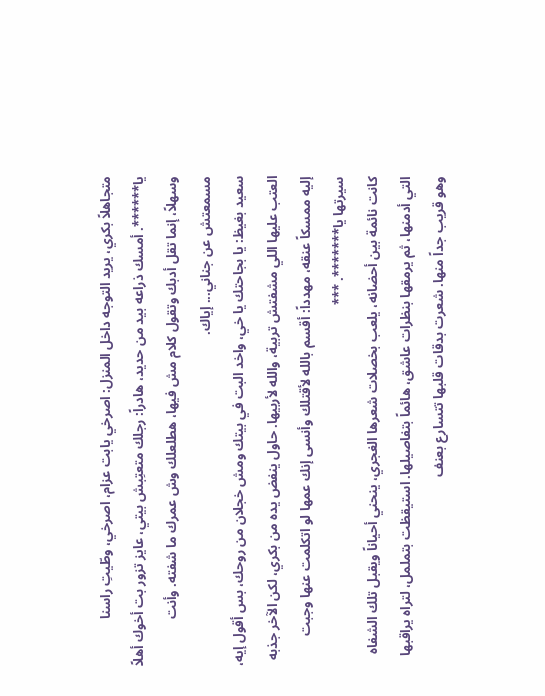متجاهلاً بكري، يريد التوجه داخل المنزل: اصرخي يابت عزام، اصرخي، وطّيتِ راسنا يا******. أمسك ذراعه بيد من حديد، هادراً: رجلك متعتِبش بيتي، عايز تزور بت أخوك أهلاً وسهلاً، إنما تقل أدبك وتقول كلام مش فيها، هطلعلك وش عمرك ما شفته. وأنت مسمعتش عن جناني... إياك.
سعيد بغيظ: يا بجاحتك يا خي، واخد البت في بيتك ومش خجلان من روحك، بس أقول إيه، العتب عليها اللي مشفتش تربية، والله لأربيها. حاول ينفض يده من بكري، لكن الآخر جذبه إليه ممسكاً عنقه، مهدداً: أقسم بالله لأقتلك وأنسى إنك عمها لو اتكلمت عنها وجبت سيرتها يا*******. ***
كانت نائمة بين أحضانه، يلعب بخصلات شعرها الغجري، ينحني أحياناً ويقبل تلك الشفاه التي أدمنها، ثم يرمقها بنظرات عاشق، هائماً بتفاصيلها. استيقظت بتململ، لتراه يراقبها وهو قريب جداً منها. شعرت بدقات قلبها تتسارع بعنف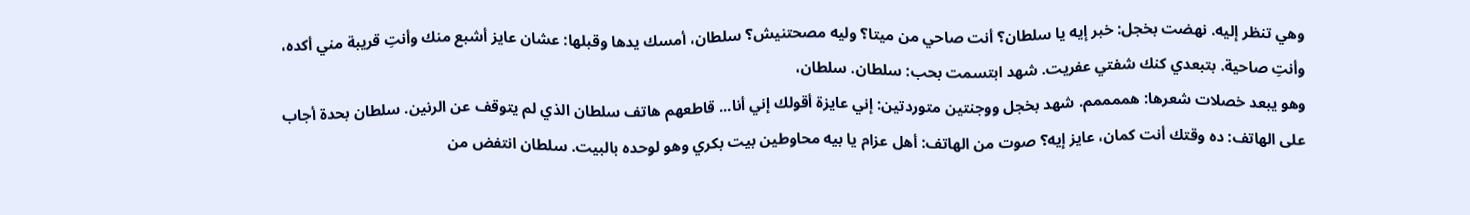وهي تنظر إليه. نهضت بخجل: خبر إيه يا سلطان؟ أنت صاحي من ميتا؟ وليه مصحتنيش؟ سلطان، أمسك يدها وقبلها: عشان عايز أشبع منك وأنتِ قريبة مني أكده، وأنتِ صاحية. بتبعدي كنك شفتي عفريت. شهد ابتسمت بحب: سلطان. سلطان،
وهو يبعد خصلات شعرها: هممممم. شهد بخجل ووجنتين متوردتين: إني عايزة أقولك إني أنا... قاطعهم هاتف سلطان الذي لم يتوقف عن الرنين. سلطان بحدة أجاب على الهاتف: ده وقتك أنت كمان، عايز إيه؟ صوت من الهاتف: أهل عزام يا بيه محاوطين بيت بكري وهو لوحده بالبيت. سلطان انتفض من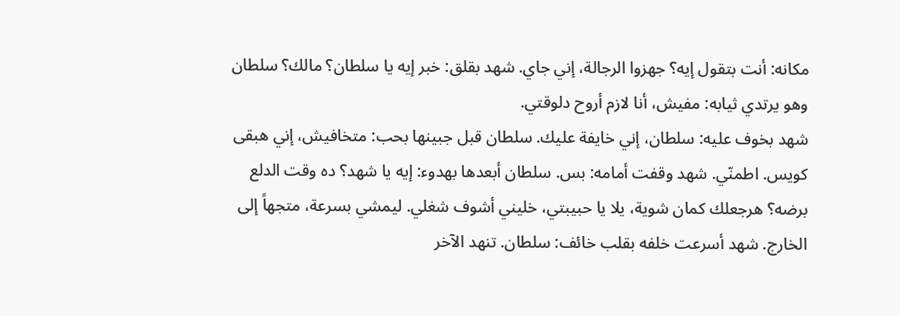مكانه: أنت بتقول إيه؟ جهزوا الرجالة، إني جاي. شهد بقلق: خبر إيه يا سلطان؟ مالك؟ سلطان وهو يرتدي ثيابه: مفيش، أنا لازم أروح دلوقتي.
شهد بخوف عليه: سلطان، إني خايفة عليك. سلطان قبل جبينها بحب: متخافيش، إني هبقى كويس. اطمنّي. شهد وقفت أمامه: بس. سلطان أبعدها بهدوء: إيه يا شهد؟ ده وقت الدلع برضه؟ هرجعلك كمان شوية، يلا يا حبيبتي، خليني أشوف شغلي. ليمشي بسرعة، متجهاً إلى الخارج. شهد أسرعت خلفه بقلب خائف: سلطان. تنهد الآخر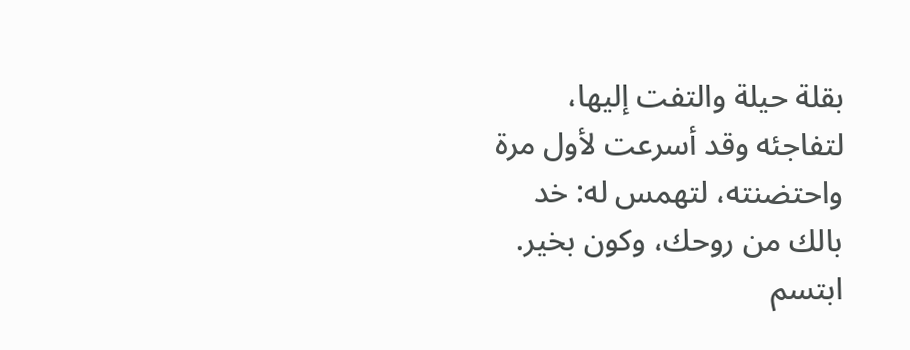بقلة حيلة والتفت إليها، لتفاجئه وقد أسرعت لأول مرة واحتضنته، لتهمس له: خد بالك من روحك، وكون بخير.
ابتسم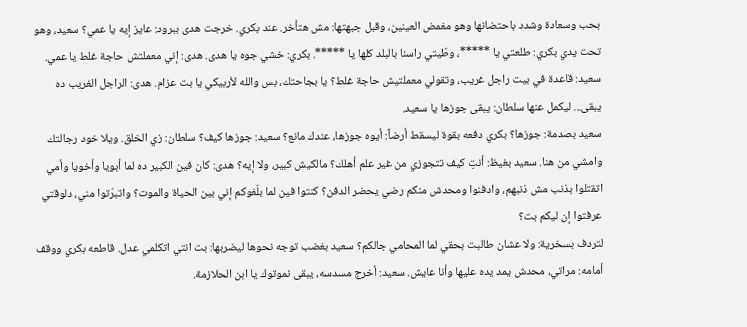بحب وسعادة وشدد باحتضانها وهو مغمض العينين، وقبل جبهتها: مش هتأخر. عند بكري. خرجت هدى ببرود: عايز إيه يا عمي؟ سعيد، وهو تحت يدي بكري: طلعتي يا *****، وطّيتي راسنا بالبلد كلها يا *****. بكري: خشي جوه يا هدى. هدى: إني معملتش حاجة غلط يا عمي. سعيد: قاعدة في بيت راجل غريب، وتقولي معملتيش حاجة غلط؟ يا بجاحتك، بس والله لأربيكي يا بت عزام. هدى: الراجل الغريب ده يبقى... ليكمل عنها سلطان: يبقى جوزها يا سعيد.
سعيد بصدمة: جوزها؟ بكري دفعه بقوة ليسقط أرضاً: أيوه جوزها، عندك مانع؟ سعيد: جوزها كيف؟ سلطان: زي الخلق. ويلا خود رجالتك وامشي من هنا. سعيد بغيظ: أنتِ كيف تتجوزي من غير علم أهلك؟ مالكيش كبير، ولا إيه؟ هدى: كان فين الكبير ده لما أبويا وأخويا وأمي اتقتلوا بذنب مش ذنبهم، وادفنوا ومحدش منكم رضي يحضر الدفن؟ كنتوا فين لما بلّغوكم إني بين الحياة والموت؟ واتبرّتوا مني، دلوقتي عرفتوا إن ليكم بت؟
لتردف بسخرية: ولا عشان طالبت بحقي لما المحامي جالكم؟ سعيد بغضب توجه نحوها ليضربها: بت انتي اتكلمي عدل. قاطعه بكري ووقف أمامه: مراتي، محدش يمد يده عليها وأنا عايش. سعيد: أخرج مسدسه، يبقى نموتوك يا ابن الحلازمة.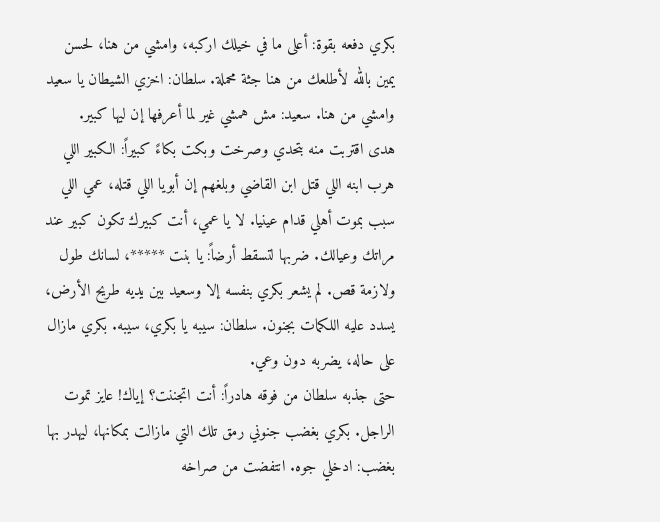بكري دفعه بقوة: أعلى ما في خيلك اركبه، وامشي من هنا، لحسن يمين بالله لأطلعك من هنا جثة محملة. سلطان: اخزي الشيطان يا سعيد وامشي من هنا. سعيد: مش همشي غير لما أعرفها إن ليها كبير.
هدى اقتربت منه بتحدي وصرخت وبكت بكاءً كبيراً: الكبير اللي هرب ابنه اللي قتل ابن القاضي وبلغهم إن أبويا اللي قتله، عمي اللي سبب بموت أهلي قدام عينيا. لا يا عمي، أنت كبيرك تكون كبير عند مراتك وعيالك. ضربها لتسقط أرضاً: يا بنت *****، لسانك طول ولازمة قص. لم يشعر بكري بنفسه إلا وسعيد بين يديه طريح الأرض، يسدد عليه اللكمات بجنون. سلطان: سيبه يا بكري، سيبه. بكري مازال على حاله، يضربه دون وعي.
حتى جذبه سلطان من فوقه هادراً: أنت اتجننت؟ إياك! عايز تموت الراجل. بكري بغضب جنوني رمق تلك التي مازالت بمكانها، ليهدر بها بغضب: ادخلي جوه. انتفضت من صراخه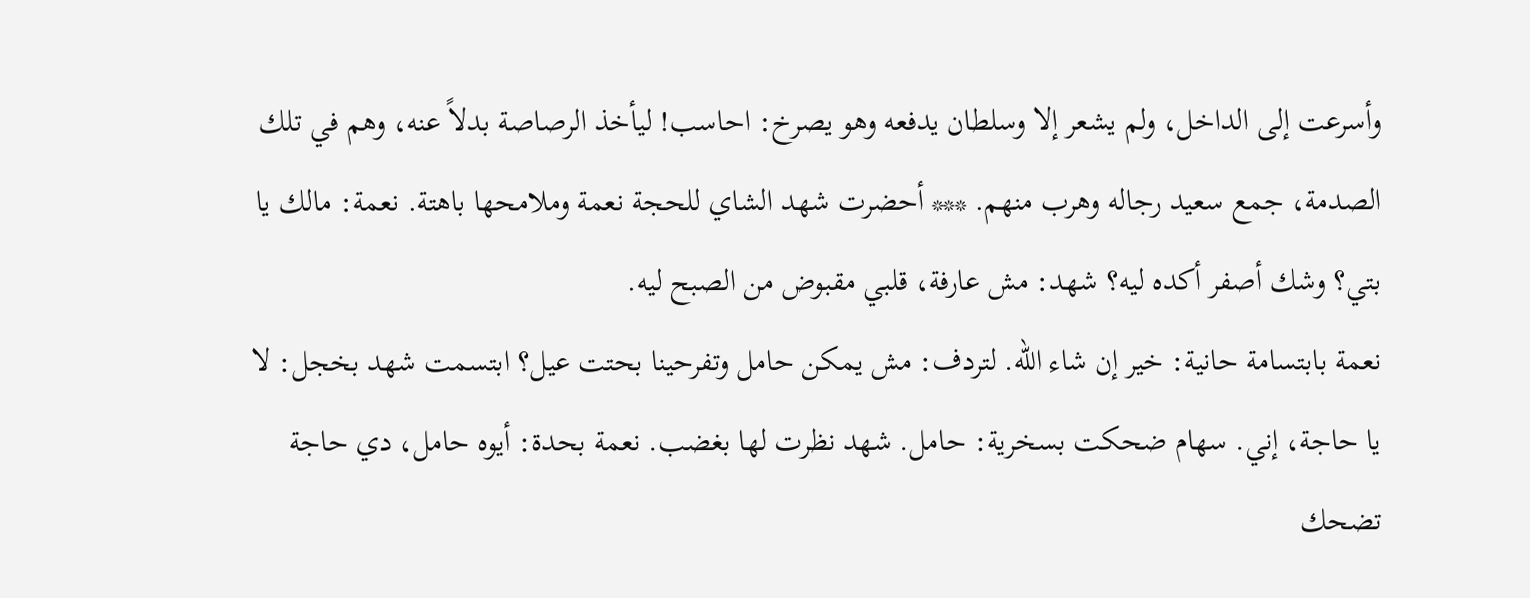وأسرعت إلى الداخل، ولم يشعر إلا وسلطان يدفعه وهو يصرخ: احاسب! ليأخذ الرصاصة بدلاً عنه، وهم في تلك الصدمة، جمع سعيد رجاله وهرب منهم. *** أحضرت شهد الشاي للحجة نعمة وملامحها باهتة. نعمة: مالك يا بتي؟ وشك أصفر أكده ليه؟ شهد: مش عارفة، قلبي مقبوض من الصبح ليه.
نعمة بابتسامة حانية: خير إن شاء الله. لتردف: مش يمكن حامل وتفرحينا بحتت عيل؟ ابتسمت شهد بخجل: لا يا حاجة، إني. سهام ضحكت بسخرية: حامل. شهد نظرت لها بغضب. نعمة بحدة: أيوه حامل، دي حاجة تضحك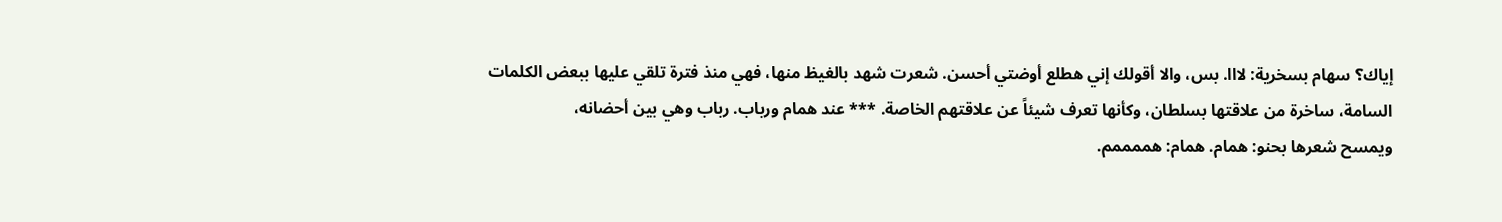إياك؟ سهام بسخرية: لااا. بس، والا أقولك إني هطلع أوضتي أحسن. شعرت شهد بالغيظ منها، فهي منذ فترة تلقي عليها ببعض الكلمات السامة، ساخرة من علاقتها بسلطان، وكأنها تعرف شيئاً عن علاقتهم الخاصة. *** عند همام ورباب. رباب وهي بين أحضانه،
ويمسح شعرها بحنو: همام. همام: هممممم.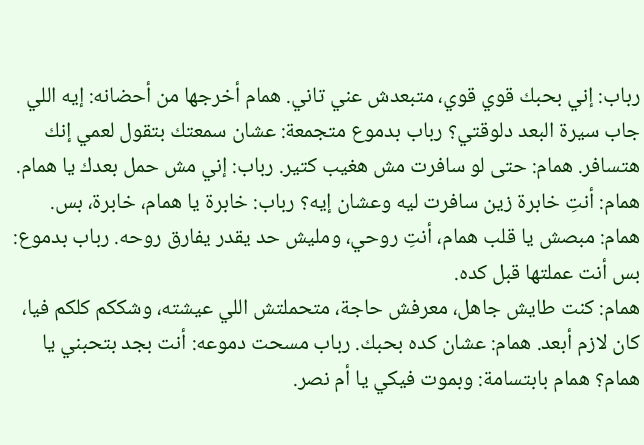رباب: إني بحبك قوي قوي، متبعدش عني تاني. همام أخرجها من أحضانه: إيه اللي جاب سيرة البعد دلوقتي؟ رباب بدموع متجمعة: عشان سمعتك بتقول لعمي إنك هتسافر. همام: حتى لو سافرت مش هغيب كتير. رباب: إني مش حمل بعدك يا همام. همام: أنتِ خابرة زين سافرت ليه وعشان إيه؟ رباب: خابرة يا همام، خابرة، بس. همام: مبصش يا قلب همام، أنتِ روحي، ومليش حد يقدر يفارق روحه. رباب بدموع: بس أنت عملتها قبل كده.
همام: كنت طايش جاهل، معرفش حاجة، متحملتش اللي عيشته، وشككم كلكم فيا، كان لازم أبعد. همام: عشان كده بحبك. رباب مسحت دموعه: أنت بجد بتحبني يا همام؟ همام بابتسامة: وبموت فيكي يا أم نصر.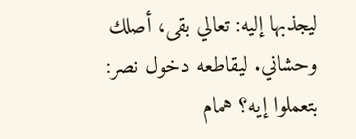ليجذبها إليه: تعالي بقى، أصلك وحشاني. ليقاطعه دخول نصر: بتعملوا إيه؟ همام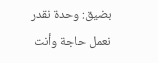بضيق: وحدة نقدر نعمل حاجة وأنت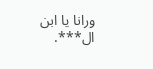ورانا يا ابن ال***.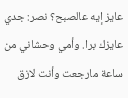عايز إيه عالصبح؟ نصر: جدي عايزك برا. وأمي وحشاني من ساعة مارجعت وأنت لازق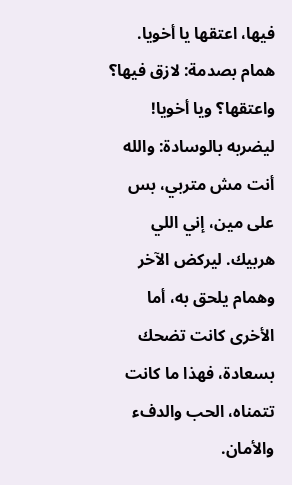فيها، اعتقها يا أخويا.
همام بصدمة: لازق فيها؟ واعتقها؟ ويا أخويا! ليضربه بالوسادة: والله أنت مش متربي، بس على مين، إني اللي هربيك. ليركض الآخر وهمام يلحق به، أما الأخرى كانت تضحك بسعادة، فهذا ما كانت تتمناه، الحب والدفء والأمان.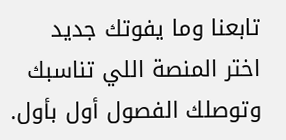تابعنا وما يفوتك جديد
اختر المنصة اللي تناسبك وتوصلك الفصول أول بأول.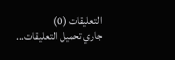التعليقات (0)
جاري تحميل التعليقات...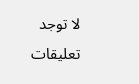لا توجد تعليقات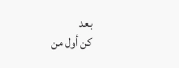بعد
كن أول من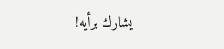يشارك برأيه!